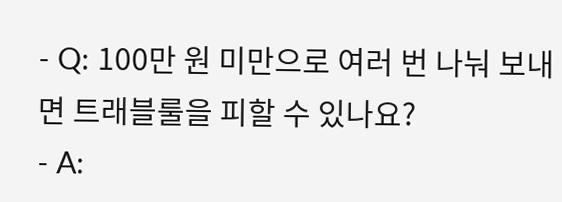- Q: 100만 원 미만으로 여러 번 나눠 보내면 트래블룰을 피할 수 있나요?
- A: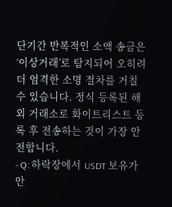단기간 반복적인 소액 송금은 ‘이상거래’로 탐지되어 오히려 더 엄격한 소명 절차를 거칠 수 있습니다. 정식 등록된 해외 거래소로 화이트리스트 등록 후 전송하는 것이 가장 안전합니다.
- Q: 하락장에서 USDT 보유가 안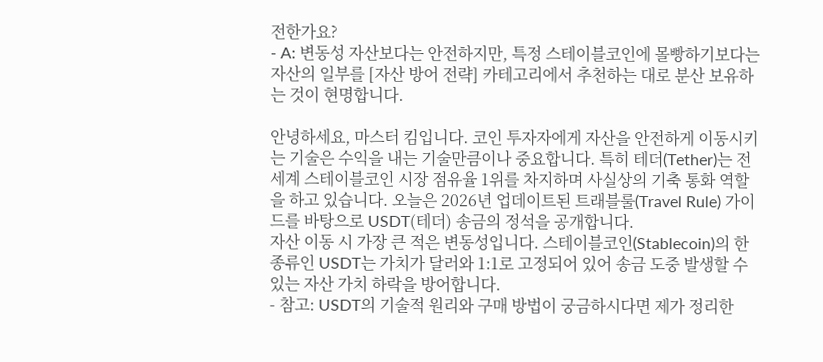전한가요?
- A: 변동성 자산보다는 안전하지만, 특정 스테이블코인에 몰빵하기보다는 자산의 일부를 [자산 방어 전략] 카테고리에서 추천하는 대로 분산 보유하는 것이 현명합니다.

안녕하세요, 마스터 킴입니다. 코인 투자자에게 자산을 안전하게 이동시키는 기술은 수익을 내는 기술만큼이나 중요합니다. 특히 테더(Tether)는 전 세계 스테이블코인 시장 점유율 1위를 차지하며 사실상의 기축 통화 역할을 하고 있습니다. 오늘은 2026년 업데이트된 트래블룰(Travel Rule) 가이드를 바탕으로 USDT(테더) 송금의 정석을 공개합니다.
자산 이동 시 가장 큰 적은 변동성입니다. 스테이블코인(Stablecoin)의 한 종류인 USDT는 가치가 달러와 1:1로 고정되어 있어 송금 도중 발생할 수 있는 자산 가치 하락을 방어합니다.
- 참고: USDT의 기술적 원리와 구매 방법이 궁금하시다면 제가 정리한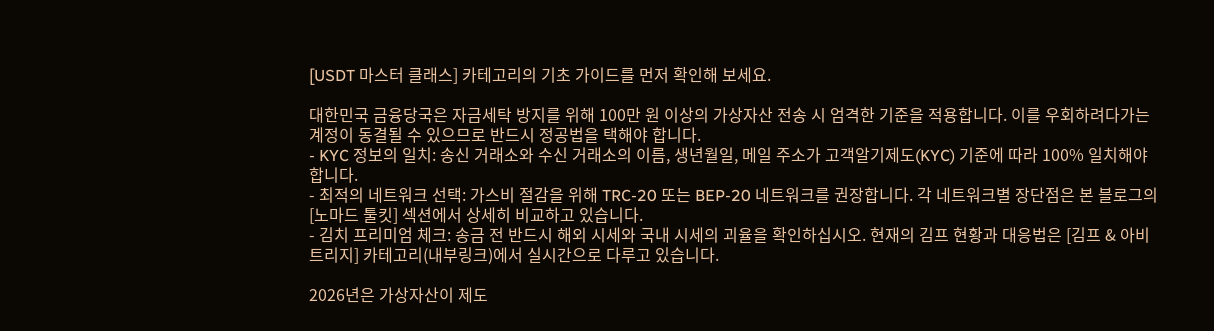[USDT 마스터 클래스] 카테고리의 기초 가이드를 먼저 확인해 보세요.

대한민국 금융당국은 자금세탁 방지를 위해 100만 원 이상의 가상자산 전송 시 엄격한 기준을 적용합니다. 이를 우회하려다가는 계정이 동결될 수 있으므로 반드시 정공법을 택해야 합니다.
- KYC 정보의 일치: 송신 거래소와 수신 거래소의 이름, 생년월일, 메일 주소가 고객알기제도(KYC) 기준에 따라 100% 일치해야 합니다.
- 최적의 네트워크 선택: 가스비 절감을 위해 TRC-20 또는 BEP-20 네트워크를 권장합니다. 각 네트워크별 장단점은 본 블로그의 [노마드 툴킷] 섹션에서 상세히 비교하고 있습니다.
- 김치 프리미엄 체크: 송금 전 반드시 해외 시세와 국내 시세의 괴율을 확인하십시오. 현재의 김프 현황과 대응법은 [김프 & 아비트리지] 카테고리(내부링크)에서 실시간으로 다루고 있습니다.

2026년은 가상자산이 제도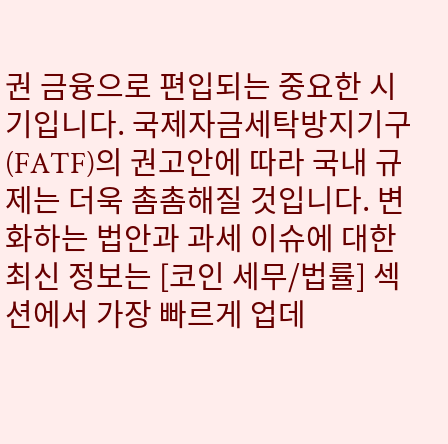권 금융으로 편입되는 중요한 시기입니다. 국제자금세탁방지기구(FATF)의 권고안에 따라 국내 규제는 더욱 촘촘해질 것입니다. 변화하는 법안과 과세 이슈에 대한 최신 정보는 [코인 세무/법률] 섹션에서 가장 빠르게 업데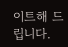이트해 드립니다.